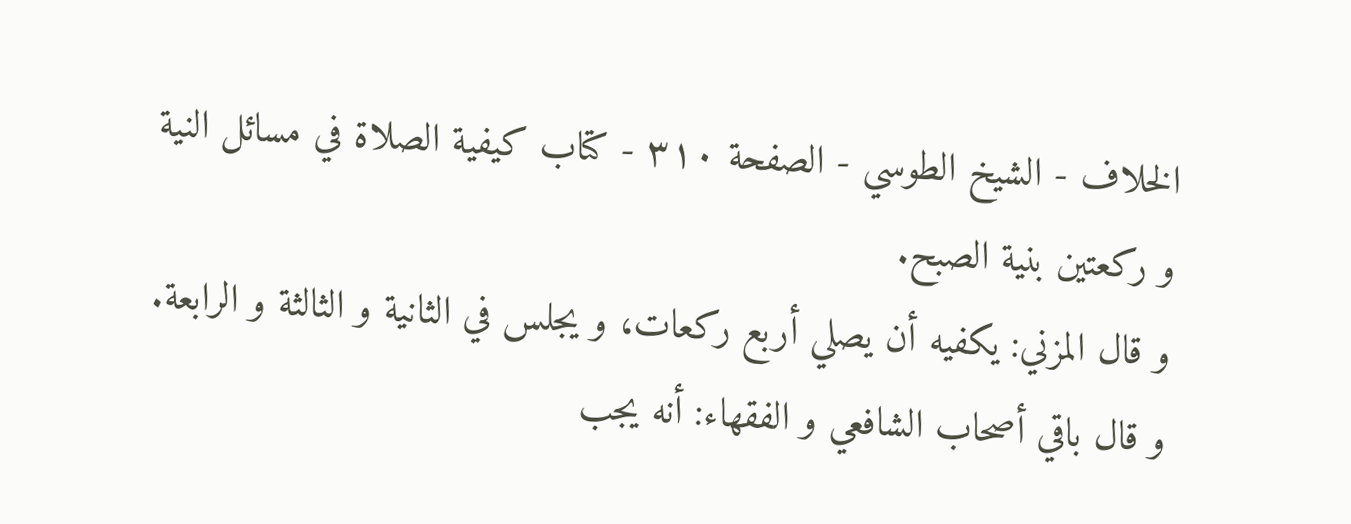الخلاف - الشيخ الطوسي - الصفحة ٣١٠ - كتاب كيفية الصلاة في مسائل النية
و ركعتين بنية الصبح.
و قال المزني: يكفيه أن يصلي أربع ركعات، و يجلس في الثانية و الثالثة و الرابعة.
و قال باقي أصحاب الشافعي و الفقهاء: أنه يجب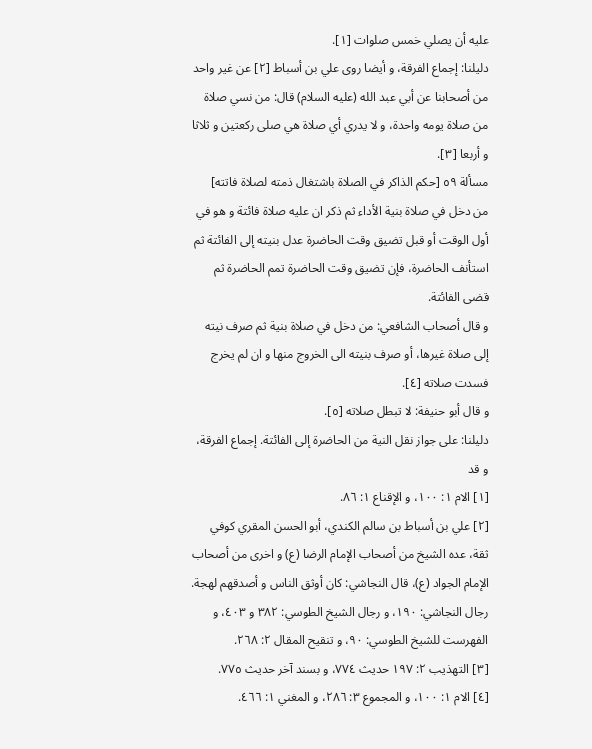عليه أن يصلي خمس صلوات [١].
دليلنا: إجماع الفرقة، و أيضا روى علي بن أسباط [٢] عن غير واحد من أصحابنا عن أبي عبد الله (عليه السلام) قال: من نسي صلاة من صلاة يومه واحدة، و لا يدري أي صلاة هي صلى ركعتين و ثلاثا و أربعا [٣].
مسألة ٥٩ [حكم الذاكر في الصلاة باشتغال ذمته لصلاة فاتته]
من دخل في صلاة بنية الأداء ثم ذكر ان عليه صلاة فائتة و هو في أول الوقت أو قبل تضيق وقت الحاضرة عدل بنيته إلى الفائتة ثم استأنف الحاضرة، فإن تضيق وقت الحاضرة تمم الحاضرة ثم قضى الفائتة.
و قال أصحاب الشافعي: من دخل في صلاة بنية ثم صرف نيته إلى صلاة غيرها، أو صرف بنيته الى الخروج منها و ان لم يخرج فسدت صلاته [٤].
و قال أبو حنيفة: لا تبطل صلاته [٥].
دليلنا: على جواز نقل النية من الحاضرة إلى الفائتة. إجماع الفرقة، و قد
[١] الام ١: ١٠٠، و الإقناع ١: ٨٦.
[٢] علي بن أسباط بن سالم الكندي، أبو الحسن المقري كوفي ثقة، عده الشيخ من أصحاب الإمام الرضا (ع) و اخرى من أصحاب الإمام الجواد (ع)، قال النجاشي: كان أوثق الناس و أصدقهم لهجة.
رجال النجاشي: ١٩٠، و رجال الشيخ الطوسي: ٣٨٢ و ٤٠٣، و الفهرست للشيخ الطوسي: ٩٠، و تنقيح المقال ٢: ٢٦٨.
[٣] التهذيب ٢: ١٩٧ حديث ٧٧٤، و بسند آخر حديث ٧٧٥.
[٤] الام ١: ١٠٠، و المجموع ٣: ٢٨٦، و المغني ١: ٤٦٦.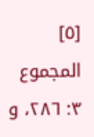[٥] المجموع ٣: ٢٨٦، و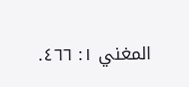المغني ١: ٤٦٦.